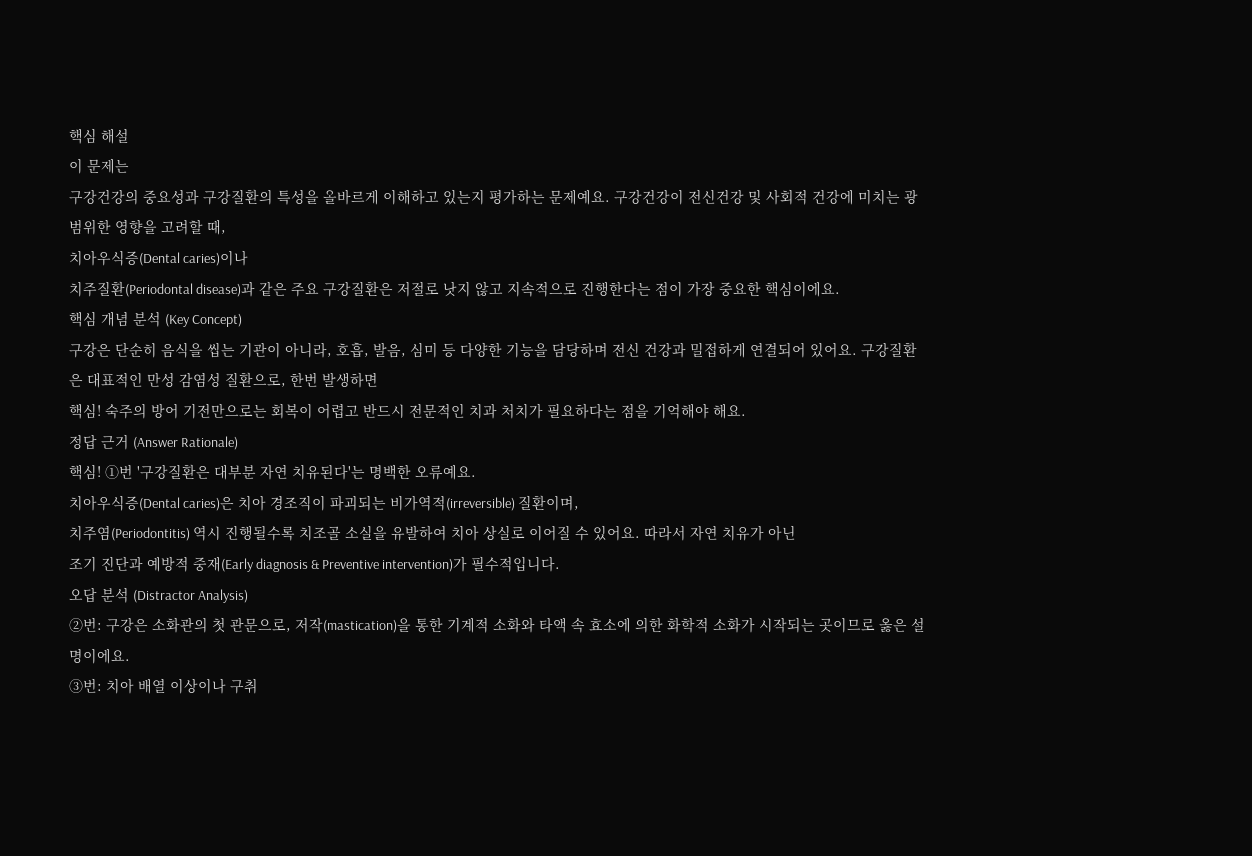핵심 해설
이 문제는
구강건강의 중요성과 구강질환의 특성을 올바르게 이해하고 있는지 평가하는 문제예요. 구강건강이 전신건강 및 사회적 건강에 미치는 광범위한 영향을 고려할 때,
치아우식증(Dental caries)이나
치주질환(Periodontal disease)과 같은 주요 구강질환은 저절로 낫지 않고 지속적으로 진행한다는 점이 가장 중요한 핵심이에요.
핵심 개념 분석 (Key Concept)
구강은 단순히 음식을 씹는 기관이 아니라, 호흡, 발음, 심미 등 다양한 기능을 담당하며 전신 건강과 밀접하게 연결되어 있어요. 구강질환은 대표적인 만성 감염성 질환으로, 한번 발생하면
핵심! 숙주의 방어 기전만으로는 회복이 어렵고 반드시 전문적인 치과 처치가 필요하다는 점을 기억해야 해요.
정답 근거 (Answer Rationale)
핵심! ①번 '구강질환은 대부분 자연 치유된다'는 명백한 오류예요.
치아우식증(Dental caries)은 치아 경조직이 파괴되는 비가역적(irreversible) 질환이며,
치주염(Periodontitis) 역시 진행될수록 치조골 소실을 유발하여 치아 상실로 이어질 수 있어요. 따라서 자연 치유가 아닌
조기 진단과 예방적 중재(Early diagnosis & Preventive intervention)가 필수적입니다.
오답 분석 (Distractor Analysis)
②번: 구강은 소화관의 첫 관문으로, 저작(mastication)을 통한 기계적 소화와 타액 속 효소에 의한 화학적 소화가 시작되는 곳이므로 옳은 설명이에요.
③번: 치아 배열 이상이나 구취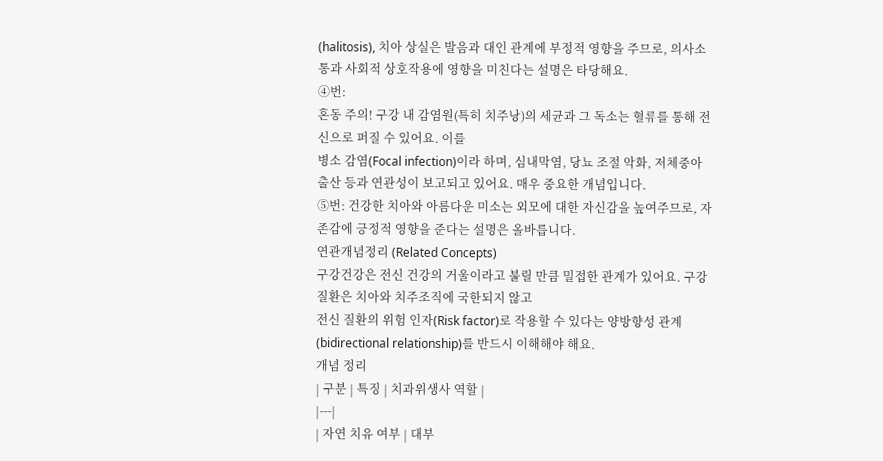(halitosis), 치아 상실은 발음과 대인 관계에 부정적 영향을 주므로, 의사소통과 사회적 상호작용에 영향을 미친다는 설명은 타당해요.
④번:
혼동 주의! 구강 내 감염원(특히 치주낭)의 세균과 그 독소는 혈류를 통해 전신으로 퍼질 수 있어요. 이를
병소 감염(Focal infection)이라 하며, 심내막염, 당뇨 조절 악화, 저체중아 출산 등과 연관성이 보고되고 있어요. 매우 중요한 개념입니다.
⑤번: 건강한 치아와 아름다운 미소는 외모에 대한 자신감을 높여주므로, 자존감에 긍정적 영향을 준다는 설명은 올바릅니다.
연관개념정리 (Related Concepts)
구강건강은 전신 건강의 거울이라고 불릴 만큼 밀접한 관계가 있어요. 구강질환은 치아와 치주조직에 국한되지 않고
전신 질환의 위험 인자(Risk factor)로 작용할 수 있다는 양방향성 관계(bidirectional relationship)를 반드시 이해해야 해요.
개념 정리
| 구분 | 특징 | 치과위생사 역할 |
|---|
| 자연 치유 여부 | 대부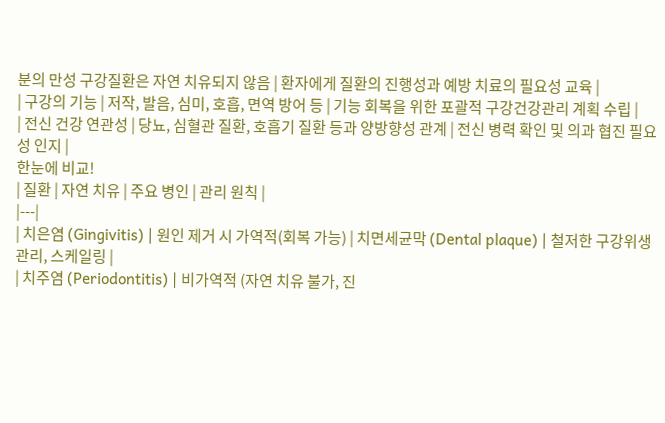분의 만성 구강질환은 자연 치유되지 않음 | 환자에게 질환의 진행성과 예방 치료의 필요성 교육 |
| 구강의 기능 | 저작, 발음, 심미, 호흡, 면역 방어 등 | 기능 회복을 위한 포괄적 구강건강관리 계획 수립 |
| 전신 건강 연관성 | 당뇨, 심혈관 질환, 호흡기 질환 등과 양방향성 관계 | 전신 병력 확인 및 의과 협진 필요성 인지 |
한눈에 비교!
| 질환 | 자연 치유 | 주요 병인 | 관리 원칙 |
|---|
| 치은염 (Gingivitis) | 원인 제거 시 가역적(회복 가능) | 치면세균막 (Dental plaque) | 철저한 구강위생 관리, 스케일링 |
| 치주염 (Periodontitis) | 비가역적 (자연 치유 불가, 진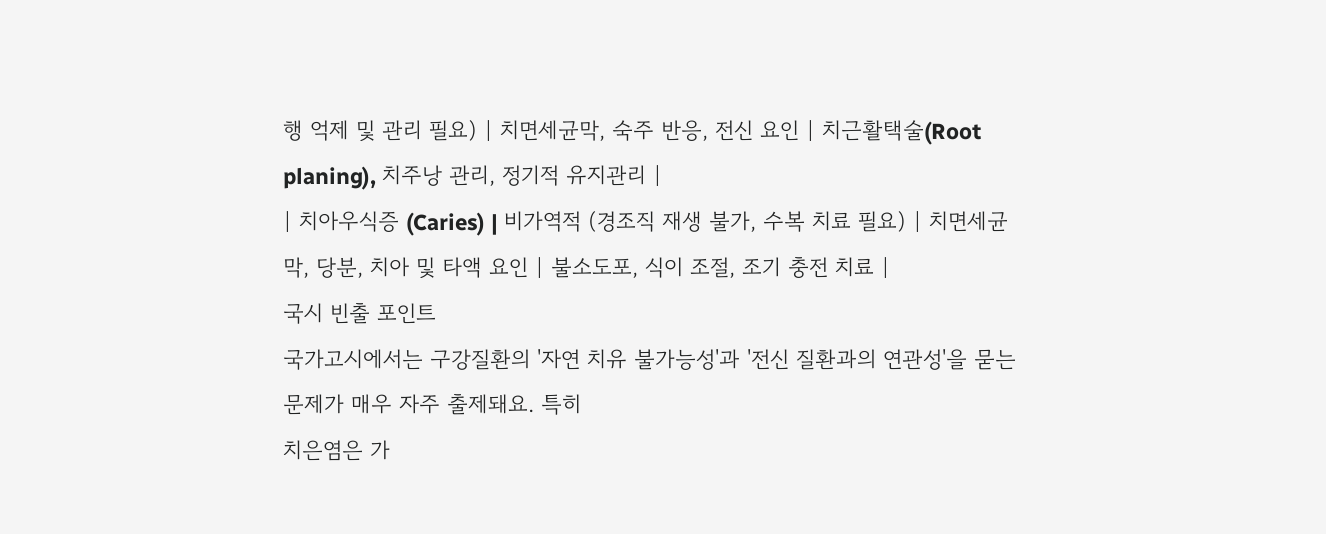행 억제 및 관리 필요) | 치면세균막, 숙주 반응, 전신 요인 | 치근활택술(Root planing), 치주낭 관리, 정기적 유지관리 |
| 치아우식증 (Caries) | 비가역적 (경조직 재생 불가, 수복 치료 필요) | 치면세균막, 당분, 치아 및 타액 요인 | 불소도포, 식이 조절, 조기 충전 치료 |
국시 빈출 포인트
국가고시에서는 구강질환의 '자연 치유 불가능성'과 '전신 질환과의 연관성'을 묻는 문제가 매우 자주 출제돼요. 특히
치은염은 가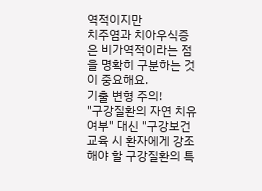역적이지만
치주염과 치아우식증은 비가역적이라는 점을 명확히 구분하는 것이 중요해요.
기출 변형 주의!
"구강질환의 자연 치유 여부" 대신 "구강보건교육 시 환자에게 강조해야 할 구강질환의 특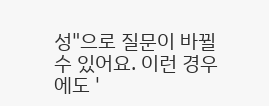성"으로 질문이 바뀔 수 있어요. 이런 경우에도 '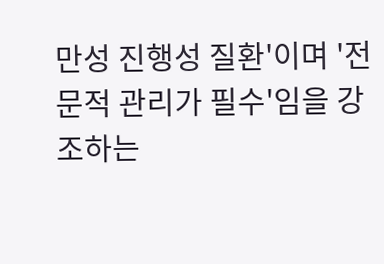만성 진행성 질환'이며 '전문적 관리가 필수'임을 강조하는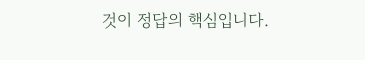것이 정답의 핵심입니다.